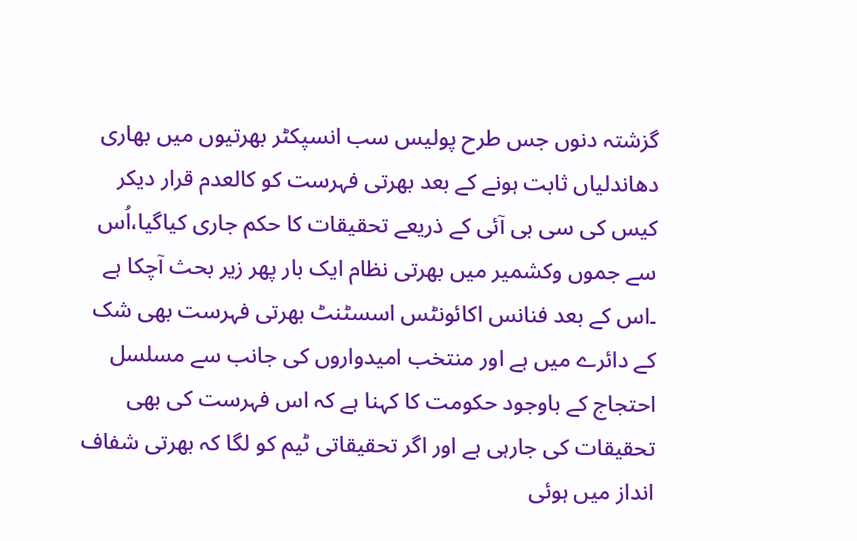گزشتہ دنوں جس طرح پولیس سب انسپکٹر بھرتیوں میں بھاری دھاندلیاں ثابت ہونے کے بعد بھرتی فہرست کو کالعدم قرار دیکر کیس کی سی بی آئی کے ذریعے تحقیقات کا حکم جاری کیاگیا،اُس سے جموں وکشمیر میں بھرتی نظام ایک بار پھر زیر بحث آچکا ہے ۔اس کے بعد فنانس اکائونٹس اسسٹنٹ بھرتی فہرست بھی شک کے دائرے میں ہے اور منتخب امیدواروں کی جانب سے مسلسل احتجاج کے باوجود حکومت کا کہنا ہے کہ اس فہرست کی بھی تحقیقات کی جارہی ہے اور اگر تحقیقاتی ٹیم کو لگا کہ بھرتی شفاف انداز میں ہوئی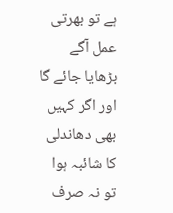ہے تو بھرتی عمل آگے بڑھایا جائے گا اور اگر کہیں بھی دھاندلی کا شائبہ ہوا تو نہ صرف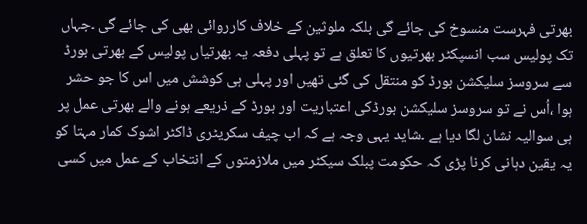بھرتی فہرست منسوخ کی جائے گی بلکہ ملوثین کے خلاف کارروائی بھی کی جائے گی ۔جہاں تک پولیس سب انسپکٹر بھرتیوں کا تعلق ہے تو پہلی دفعہ یہ بھرتیاں پولیس کے بھرتی بورڈ سے سروسز سلیکشن بورڈ کو منتقل کی گئی تھیں اور پہلی ہی کوشش میں اس کا جو حشر ہوا ،اُس نے تو سروسز سلیکشن بورڈکی اعتباریت اور بورڈ کے ذریعے ہونے والے بھرتی عمل پر ہی سوالیہ نشان لگا دیا ہے ۔شاید یہی وجہ ہے کہ اب چیف سکریٹری ڈاکٹر اشوک کمار مہتا کو یہ یقین دہانی کرنا پڑی کہ حکومت پبلک سیکٹر میں ملازمتوں کے انتخاب کے عمل میں کسی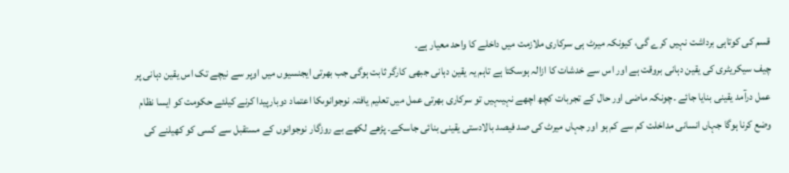قسم کی کوتاہی برداشت نہیں کرے گی، کیونکہ میرٹ ہی سرکاری ملازمت میں داخلے کا واحد معیار ہے۔
چیف سیکریٹری کی یقین دہانی بروقت ہے اور اس سے خدشات کا ازالہ ہوسکتا ہے تاہم یہ یقین دہانی جبھی کارگر ثابت ہوگی جب بھرتی ایجنسیوں میں اوپر سے نیچے تک اس یقین دہانی پر عمل درآمد یقینی بنایا جائے ۔چونکہ ماضی اور حال کے تجربات کچھ اچھے نہیںہیں تو سرکاری بھرتی عمل میں تعلیم یافتہ نوجوانوںکا اعتماد دوبارپیدا کرنے کیلئے حکومت کو ایسا نظام وضع کرنا ہوگا جہاں انسانی مداخلت کم سے کم ہو اور جہاں میرٹ کی صد فیصد بالادستی یقینی بنائی جاسکے۔ پڑھے لکھے بے روزگار نوجوانوں کے مستقبل سے کسی کو کھیلنے کی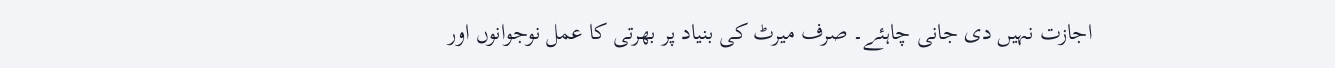اجازت نہیں دی جانی چاہئے۔ صرف میرٹ کی بنیاد پر بھرتی کا عمل نوجوانوں اور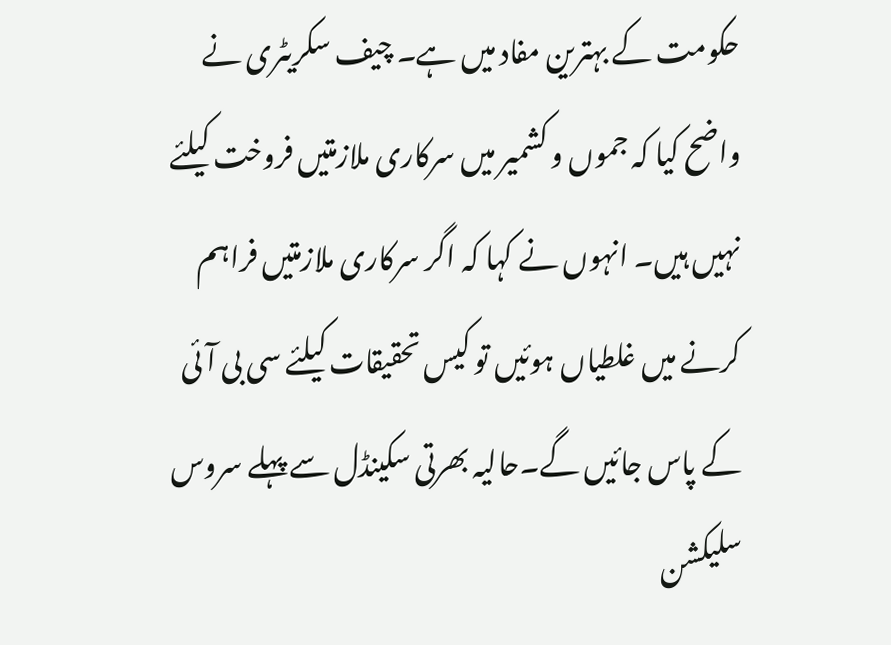حکومت کے بہترین مفاد میں ہے۔ چیف سکریٹری نے واضح کیا کہ جموں و کشمیر میں سرکاری ملازمتیں فروخت کیلئے نہیں ہیں۔ انہوں نے کہا کہ اگر سرکاری ملازمتیں فراہم کرنے میں غلطیاں ہوئیں تو کیس تحقیقات کیلئے سی بی آئی کے پاس جائیں گے۔حالیہ بھرتی سکینڈل سے پہلے سروس سلیکشن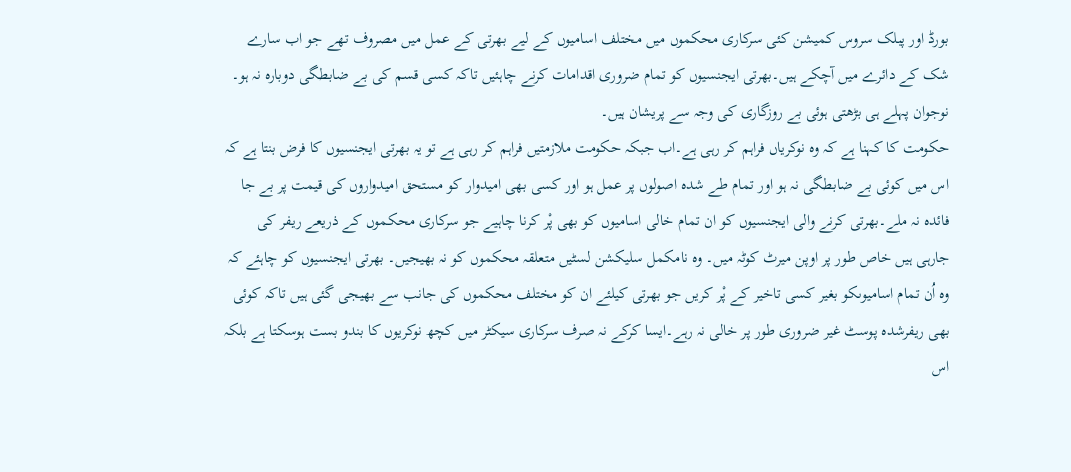بورڈ اور پبلک سروس کمیشن کئی سرکاری محکموں میں مختلف اسامیوں کے لیے بھرتی کے عمل میں مصروف تھے جو اب سارے شک کے دائرے میں آچکے ہیں۔بھرتی ایجنسیوں کو تمام ضروری اقدامات کرنے چاہئیں تاکہ کسی قسم کی بے ضابطگی دوبارہ نہ ہو۔ نوجوان پہلے ہی بڑھتی ہوئی بے روزگاری کی وجہ سے پریشان ہیں۔
حکومت کا کہنا ہے کہ وہ نوکریاں فراہم کر رہی ہے۔اب جبکہ حکومت ملازمتیں فراہم کر رہی ہے تو یہ بھرتی ایجنسیوں کا فرض بنتا ہے کہ اس میں کوئی بے ضابطگی نہ ہو اور تمام طے شدہ اصولوں پر عمل ہو اور کسی بھی امیدوار کو مستحق امیدواروں کی قیمت پر بے جا فائدہ نہ ملے۔بھرتی کرنے والی ایجنسیوں کو ان تمام خالی اسامیوں کو بھی پْر کرنا چاہیے جو سرکاری محکموں کے ذریعے ریفر کی جارہی ہیں خاص طور پر اوپن میرٹ کوٹہ میں۔ وہ نامکمل سلیکشن لسٹیں متعلقہ محکموں کو نہ بھیجیں۔ بھرتی ایجنسیوں کو چاہئے کہ وہ اُن تمام اسامیوںکو بغیر کسی تاخیر کے پْر کریں جو بھرتی کیلئے ان کو مختلف محکموں کی جانب سے بھیجی گئی ہیں تاکہ کوئی بھی ریفرشدہ پوسٹ غیر ضروری طور پر خالی نہ رہے۔ایسا کرکے نہ صرف سرکاری سیکٹر میں کچھ نوکریوں کا بندو بست ہوسکتا ہے بلکہ اس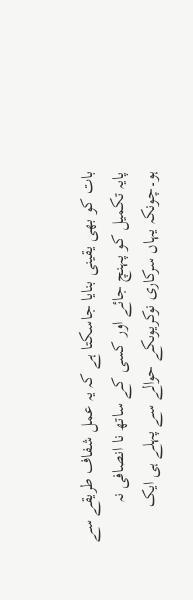بات کو بھی یقینی بنایا جاسکتا ہے کہ یہ عمل شفاف طریقے سے پایہ تکمیل کو پہنچ جائے اور کسی کے ساتھ نا انصافی نہ ہو۔چونکہ یہاں سرکاری نوکریوںکے حوالے سے پہلے ہی ایک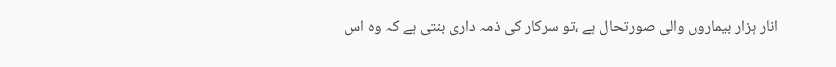انار ہزار بیماروں والی صورتحال ہے ،تو سرکار کی ذمہ داری بنتی ہے کہ وہ اس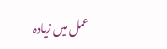عمل میں زیادہ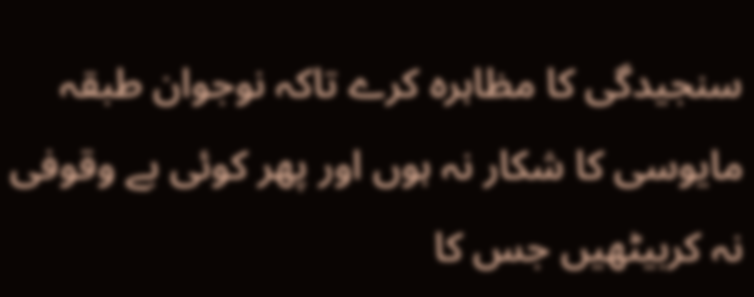سنجیدگی کا مظاہرہ کرے تاکہ نوجوان طبقہ مایوسی کا شکار نہ ہوں اور پھر کوئی بے وقوفی نہ کربیٹھیں جس کا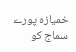خمیازہ پورے سماج کو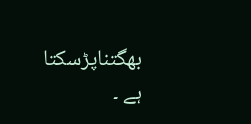بھگتناپڑسکتا ہے ۔